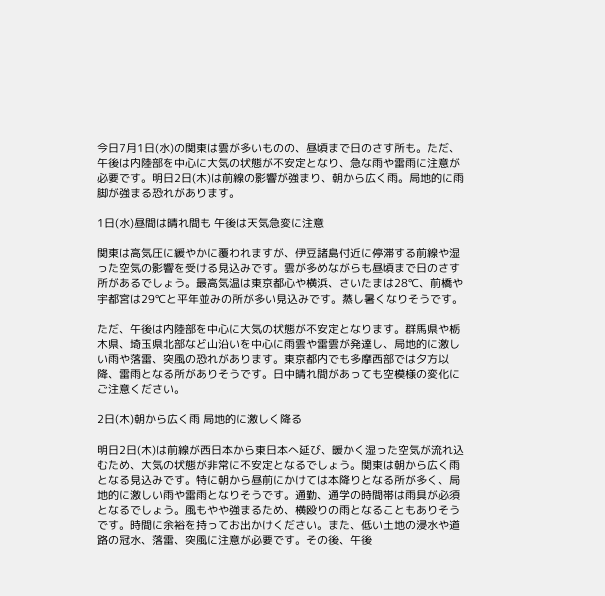今日7月1日(水)の関東は雲が多いものの、昼頃まで日のさす所も。ただ、午後は内陸部を中心に大気の状態が不安定となり、急な雨や雷雨に注意が必要です。明日2日(木)は前線の影響が強まり、朝から広く雨。局地的に雨脚が強まる恐れがあります。

1日(水)昼間は晴れ間も 午後は天気急変に注意

関東は高気圧に緩やかに覆われますが、伊豆諸島付近に停滞する前線や湿った空気の影響を受ける見込みです。雲が多めながらも昼頃まで日のさす所があるでしょう。最高気温は東京都心や横浜、さいたまは28℃、前橋や宇都宮は29℃と平年並みの所が多い見込みです。蒸し暑くなりそうです。

ただ、午後は内陸部を中心に大気の状態が不安定となります。群馬県や栃木県、埼玉県北部など山沿いを中心に雨雲や雷雲が発達し、局地的に激しい雨や落雷、突風の恐れがあります。東京都内でも多摩西部では夕方以降、雷雨となる所がありそうです。日中晴れ間があっても空模様の変化にご注意ください。

2日(木)朝から広く雨 局地的に激しく降る

明日2日(木)は前線が西日本から東日本へ延び、暖かく湿った空気が流れ込むため、大気の状態が非常に不安定となるでしょう。関東は朝から広く雨となる見込みです。特に朝から昼前にかけては本降りとなる所が多く、局地的に激しい雨や雷雨となりそうです。通勤、通学の時間帯は雨具が必須となるでしょう。風もやや強まるため、横殴りの雨となることもありそうです。時間に余裕を持ってお出かけください。また、低い土地の浸水や道路の冠水、落雷、突風に注意が必要です。その後、午後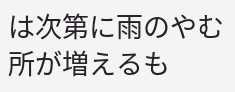は次第に雨のやむ所が増えるも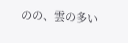のの、雲の多い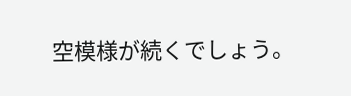空模様が続くでしょう。